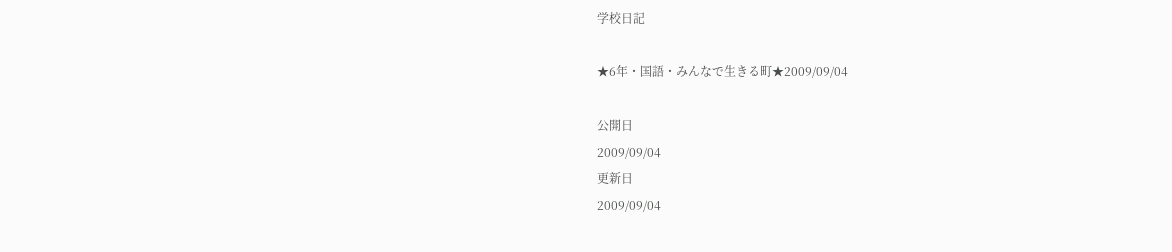学校日記

★6年・国語・みんなで生きる町★2009/09/04

公開日
2009/09/04
更新日
2009/09/04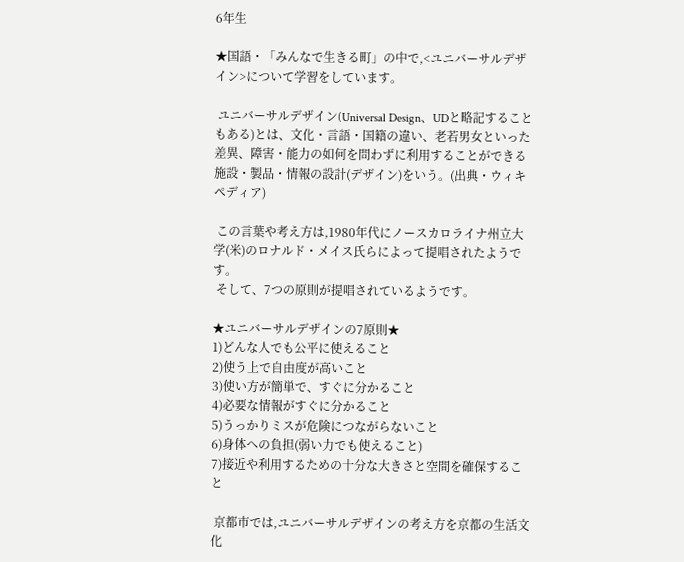6年生

★国語・「みんなで生きる町」の中で,<ユニバーサルデザイン>について学習をしています。

 ユニバーサルデザイン(Universal Design、UDと略記することもある)とは、文化・言語・国籍の違い、老若男女といった差異、障害・能力の如何を問わずに利用することができる施設・製品・情報の設計(デザイン)をいう。(出典・ウィキペディア)

 この言葉や考え方は,1980年代にノースカロライナ州立大学(米)のロナルド・メイス氏らによって提唱されたようです。
 そして、7つの原則が提唱されているようです。

★ユニバーサルデザインの7原則★
1)どんな人でも公平に使えること
2)使う上で自由度が高いこと
3)使い方が簡単で、すぐに分かること
4)必要な情報がすぐに分かること
5)うっかりミスが危険につながらないこと
6)身体への負担(弱い力でも使えること)
7)接近や利用するための十分な大きさと空間を確保すること

 京都市では,ユニバーサルデザインの考え方を京都の生活文化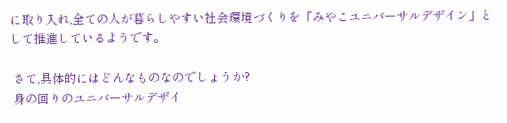に取り入れ,全ての人が暮らしやすい社会環境づくりを「みやこユニバーサルデザイン」として推進しているようです。

 さて,具体的にはどんなものなのでしょうか?
 身の回りのユニバーサルデザイ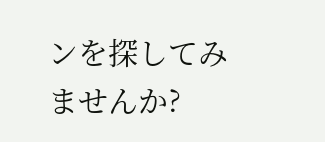ンを探してみませんか?